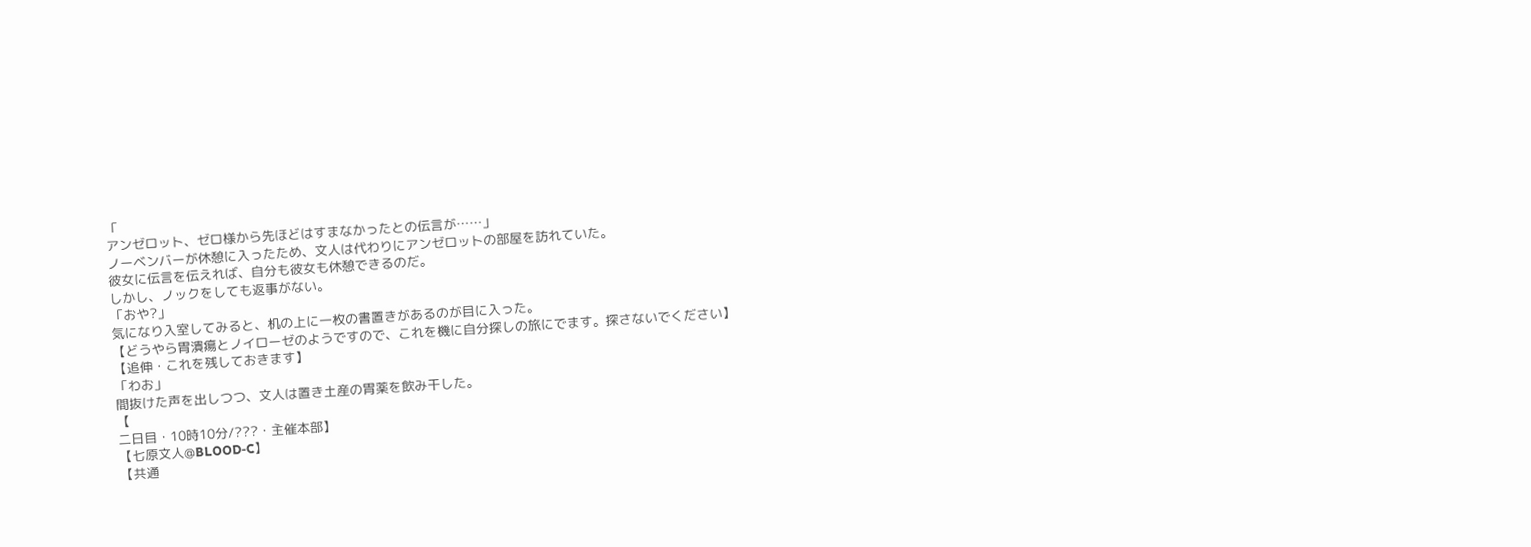「
アンゼロット、ゼロ様から先ほどはすまなかったとの伝言が……」
ノーベンバーが休憩に入ったため、文人は代わりにアンゼロットの部屋を訪れていた。
彼女に伝言を伝えれば、自分も彼女も休憩できるのだ。
しかし、ノックをしても返事がない。
「おや?」
気になり入室してみると、机の上に一枚の書置きがあるのが目に入った。
【どうやら胃潰瘍とノイローゼのようですので、これを機に自分探しの旅にでます。探さないでください】
【追伸・これを残しておきます】
「わお」
間抜けた声を出しつつ、文人は置き土産の胃薬を飲み干した。
【
二日目・10時10分/???・主催本部】
【七原文人@BLOOD-C】
【共通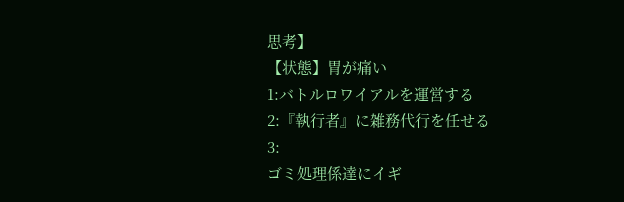思考】
【状態】胃が痛い
1:バトルロワイアルを運営する
2:『執行者』に雑務代行を任せる
3:
ゴミ処理係達にイギ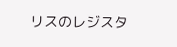リスのレジスタ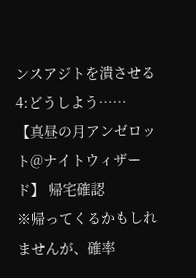ンスアジトを潰させる
4:どうしよう……
【真昼の月アンゼロット@ナイトウィザード】 帰宅確認
※帰ってくるかもしれませんが、確率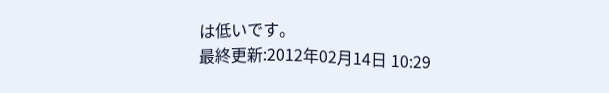は低いです。
最終更新:2012年02月14日 10:29